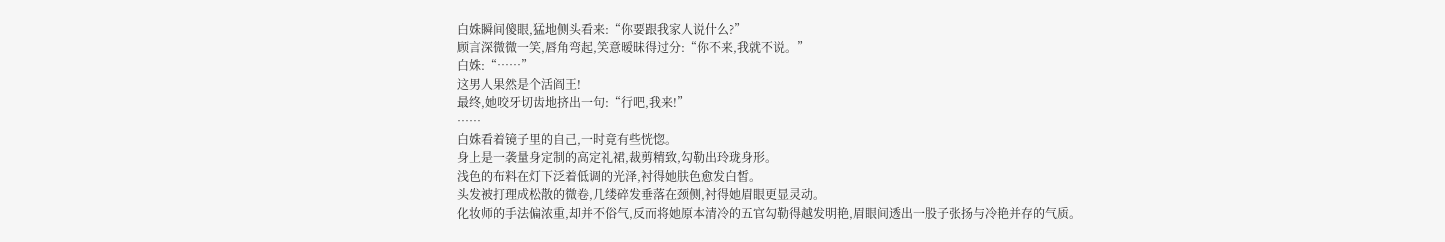白姝瞬间傻眼,猛地侧头看来:“你要跟我家人说什么?”
顾言深微微一笑,唇角弯起,笑意暧昧得过分:“你不来,我就不说。”
白姝:“……”
这男人果然是个活阎王!
最终,她咬牙切齿地挤出一句:“行吧,我来!”
……
白姝看着镜子里的自己,一时竟有些恍惚。
身上是一袭量身定制的高定礼裙,裁剪精致,勾勒出玲珑身形。
浅色的布料在灯下泛着低调的光泽,衬得她肤色愈发白皙。
头发被打理成松散的微卷,几缕碎发垂落在颈侧,衬得她眉眼更显灵动。
化妆师的手法偏浓重,却并不俗气,反而将她原本清冷的五官勾勒得越发明艳,眉眼间透出一股子张扬与冷艳并存的气质。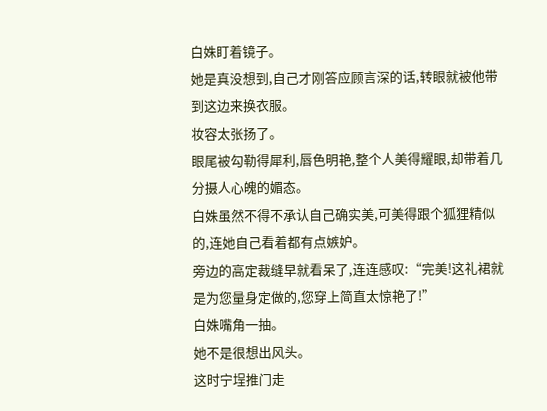白姝盯着镜子。
她是真没想到,自己才刚答应顾言深的话,转眼就被他带到这边来换衣服。
妆容太张扬了。
眼尾被勾勒得犀利,唇色明艳,整个人美得耀眼,却带着几分摄人心魄的媚态。
白姝虽然不得不承认自己确实美,可美得跟个狐狸精似的,连她自己看着都有点嫉妒。
旁边的高定裁缝早就看呆了,连连感叹:“完美!这礼裙就是为您量身定做的,您穿上简直太惊艳了!”
白姝嘴角一抽。
她不是很想出风头。
这时宁埕推门走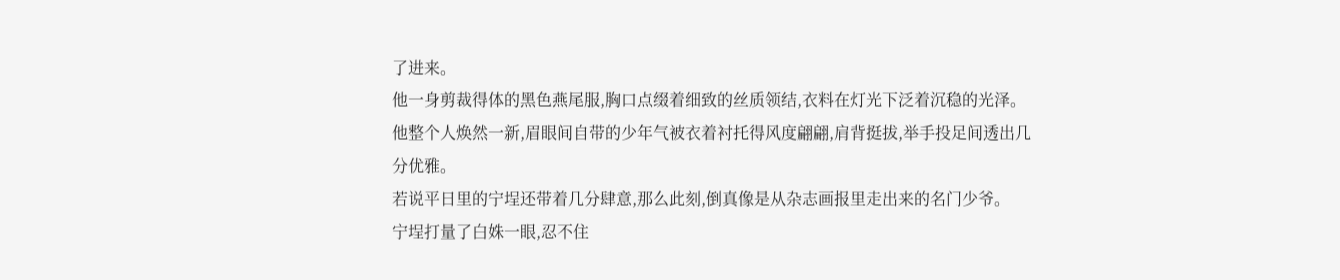了进来。
他一身剪裁得体的黑色燕尾服,胸口点缀着细致的丝质领结,衣料在灯光下泛着沉稳的光泽。
他整个人焕然一新,眉眼间自带的少年气被衣着衬托得风度翩翩,肩背挺拔,举手投足间透出几分优雅。
若说平日里的宁埕还带着几分肆意,那么此刻,倒真像是从杂志画报里走出来的名门少爷。
宁埕打量了白姝一眼,忍不住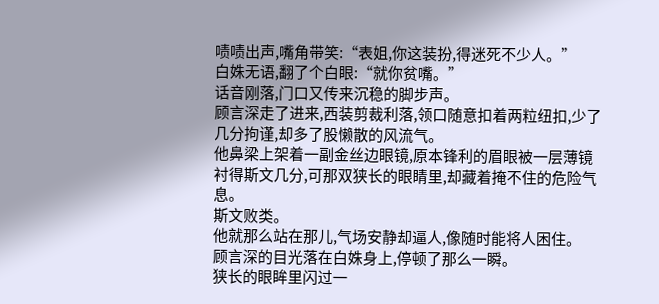啧啧出声,嘴角带笑:“表姐,你这装扮,得迷死不少人。”
白姝无语,翻了个白眼:“就你贫嘴。”
话音刚落,门口又传来沉稳的脚步声。
顾言深走了进来,西装剪裁利落,领口随意扣着两粒纽扣,少了几分拘谨,却多了股懒散的风流气。
他鼻梁上架着一副金丝边眼镜,原本锋利的眉眼被一层薄镜衬得斯文几分,可那双狭长的眼睛里,却藏着掩不住的危险气息。
斯文败类。
他就那么站在那儿,气场安静却逼人,像随时能将人困住。
顾言深的目光落在白姝身上,停顿了那么一瞬。
狭长的眼眸里闪过一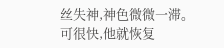丝失神,神色微微一滞。
可很快,他就恢复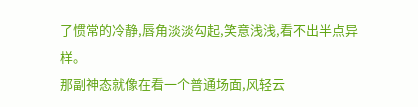了惯常的冷静,唇角淡淡勾起,笑意浅浅,看不出半点异样。
那副神态就像在看一个普通场面,风轻云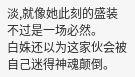淡,就像她此刻的盛装不过是一场必然。
白姝还以为这家伙会被自己迷得神魂颠倒。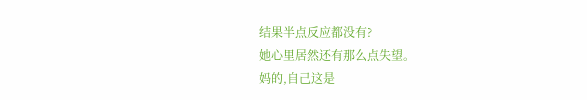结果半点反应都没有?
她心里居然还有那么点失望。
妈的,自己这是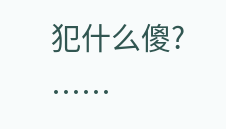犯什么傻?
……